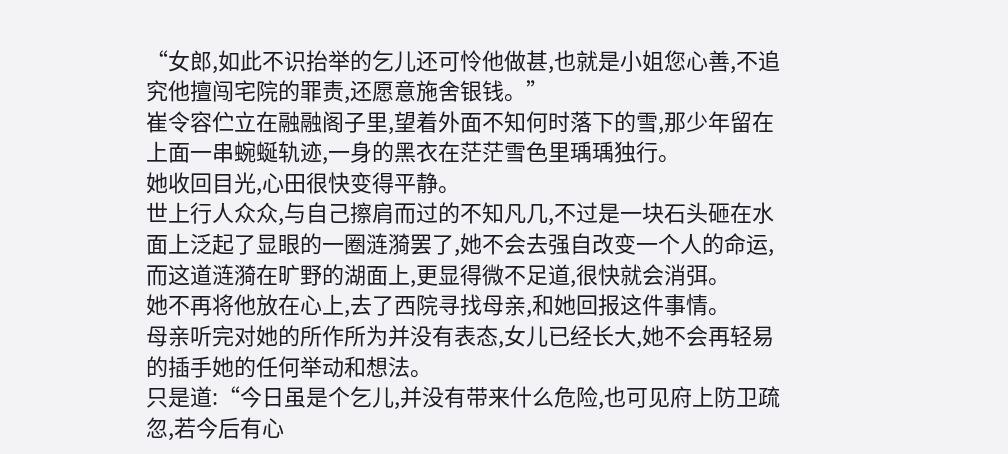“女郎,如此不识抬举的乞儿还可怜他做甚,也就是小姐您心善,不追究他擅闯宅院的罪责,还愿意施舍银钱。”
崔令容伫立在融融阁子里,望着外面不知何时落下的雪,那少年留在上面一串蜿蜒轨迹,一身的黑衣在茫茫雪色里瑀瑀独行。
她收回目光,心田很快变得平静。
世上行人众众,与自己擦肩而过的不知凡几,不过是一块石头砸在水面上泛起了显眼的一圈涟漪罢了,她不会去强自改变一个人的命运,而这道涟漪在旷野的湖面上,更显得微不足道,很快就会消弭。
她不再将他放在心上,去了西院寻找母亲,和她回报这件事情。
母亲听完对她的所作所为并没有表态,女儿已经长大,她不会再轻易的插手她的任何举动和想法。
只是道:“今日虽是个乞儿,并没有带来什么危险,也可见府上防卫疏忽,若今后有心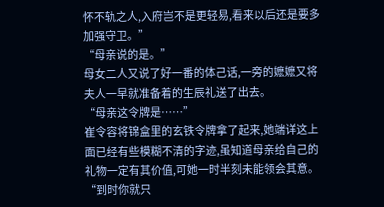怀不轨之人,入府岂不是更轻易,看来以后还是要多加强守卫。”
“母亲说的是。”
母女二人又说了好一番的体己话,一旁的嬷嬷又将夫人一早就准备着的生辰礼送了出去。
“母亲这令牌是……”
崔令容将锦盒里的玄铁令牌拿了起来,她端详这上面已经有些模糊不清的字迹,虽知道母亲给自己的礼物一定有其价值,可她一时半刻未能领会其意。
“到时你就只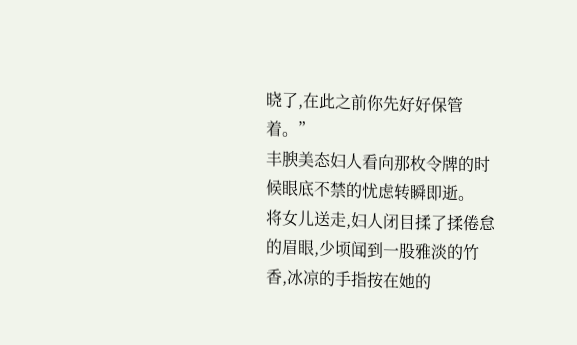晓了,在此之前你先好好保管着。”
丰腴美态妇人看向那枚令牌的时候眼底不禁的忧虑转瞬即逝。
将女儿送走,妇人闭目揉了揉倦怠的眉眼,少顷闻到一股雅淡的竹香,冰凉的手指按在她的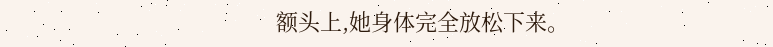额头上,她身体完全放松下来。